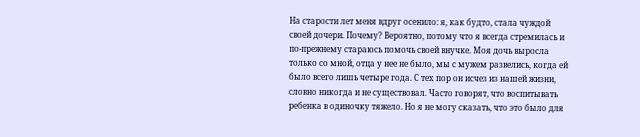На старости лет меня вдруг осенило: я, как будто, стала чуждой своей дочери. Почему? Вероятно, потому что я всегда стремилась и по-прежнему стараюсь помочь своей внучке. Моя дочь выросла только со мной, отца у нее не было, мы с мужем развелись, когда ей было всего лишь четыре года. С тех пор он исчез из нашей жизни, словно никогда и не существовал. Часто говорят, что воспитывать ребенка в одиночку тяжело. Но я не могу сказать, что это было для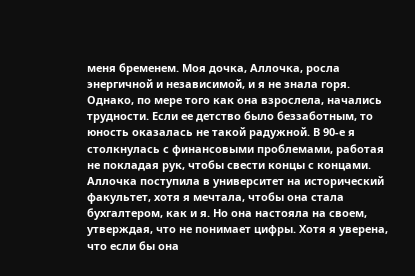меня бременем. Моя дочка, Аллочка, росла энергичной и независимой, и я не знала горя. Однако, по мере того как она взрослела, начались трудности. Если ее детство было беззаботным, то юность оказалась не такой радужной. В 90-е я столкнулась с финансовыми проблемами, работая не покладая рук, чтобы свести концы с концами. Аллочка поступила в университет на исторический факультет, хотя я мечтала, чтобы она стала бухгалтером, как и я. Но она настояла на своем, утверждая, что не понимает цифры. Хотя я уверена, что если бы она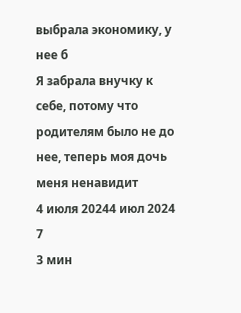выбрала экономику, у нее б
Я забрала внучку к себе, потому что родителям было не до нее, теперь моя дочь меня ненавидит
4 июля 20244 июл 2024
7
3 мин